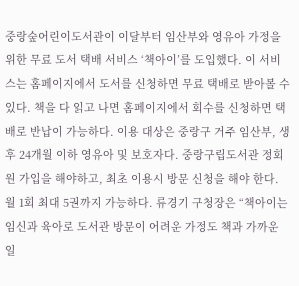중랑숲어린이도서관이 이달부터 임산부와 영유아 가정을 위한 무료 도서 택배 서비스 ‘책아이’를 도입했다. 이 서비스는 홈페이지에서 도서를 신청하면 무료 택배로 받아볼 수 있다. 책을 다 읽고 나면 홈페이지에서 회수를 신청하면 택배로 반납이 가능하다. 이용 대상은 중랑구 거주 임산부, 생후 24개월 이하 영유아 및 보호자다. 중랑구립도서관 정회원 가입을 해야하고, 최초 이용시 방문 신청을 해야 한다. 월 1회 최대 5권까지 가능하다. 류경기 구청장은 “책아이는 임신과 육아로 도서관 방문이 어려운 가정도 책과 가까운 일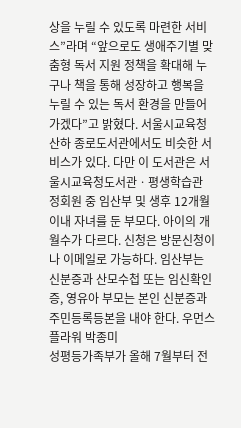상을 누릴 수 있도록 마련한 서비스”라며 “앞으로도 생애주기별 맞춤형 독서 지원 정책을 확대해 누구나 책을 통해 성장하고 행복을 누릴 수 있는 독서 환경을 만들어 가겠다”고 밝혔다. 서울시교육청 산하 종로도서관에서도 비슷한 서비스가 있다. 다만 이 도서관은 서울시교육청도서관ㆍ평생학습관 정회원 중 임산부 및 생후 12개월 이내 자녀를 둔 부모다. 아이의 개월수가 다르다. 신청은 방문신청이나 이메일로 가능하다. 임산부는 신분증과 산모수첩 또는 임신확인증, 영유아 부모는 본인 신분증과 주민등록등본을 내야 한다. 우먼스플라워 박종미
성평등가족부가 올해 7월부터 전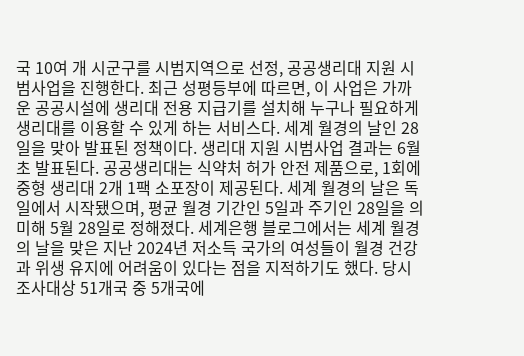국 10여 개 시군구를 시범지역으로 선정, 공공생리대 지원 시범사업을 진행한다. 최근 성평등부에 따르면, 이 사업은 가까운 공공시설에 생리대 전용 지급기를 설치해 누구나 필요하게 생리대를 이용할 수 있게 하는 서비스다. 세계 월경의 날인 28일을 맞아 발표된 정책이다. 생리대 지원 시범사업 결과는 6월 초 발표된다. 공공생리대는 식약처 허가 안전 제품으로, 1회에 중형 생리대 2개 1팩 소포장이 제공된다. 세계 월경의 날은 독일에서 시작됐으며, 평균 월경 기간인 5일과 주기인 28일을 의미해 5월 28일로 정해졌다. 세계은행 블로그에서는 세계 월경의 날을 맞은 지난 2024년 저소득 국가의 여성들이 월경 건강과 위생 유지에 어려움이 있다는 점을 지적하기도 했다. 당시 조사대상 51개국 중 5개국에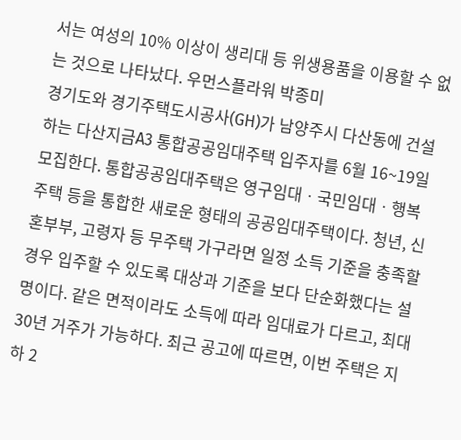서는 여성의 10% 이상이 생리대 등 위생용품을 이용할 수 없는 것으로 나타났다. 우먼스플라워 박종미
경기도와 경기주택도시공사(GH)가 남양주시 다산동에 건설하는 다산지금A3 통합공공임대주택 입주자를 6월 16~19일 모집한다. 통합공공임대주택은 영구임대ㆍ국민임대ㆍ행복주택 등을 통합한 새로운 형태의 공공임대주택이다. 청년, 신혼부부, 고령자 등 무주택 가구라면 일정 소득 기준을 충족할 경우 입주할 수 있도록 대상과 기준을 보다 단순화했다는 설명이다. 같은 면적이라도 소득에 따라 임대료가 다르고, 최대 30년 거주가 가능하다. 최근 공고에 따르면, 이번 주택은 지하 2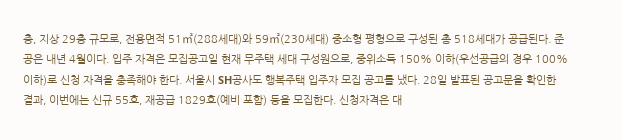층, 지상 29층 규모로, 전용면적 51㎡(288세대)와 59㎡(230세대) 중소형 평형으로 구성된 총 518세대가 공급된다. 준공은 내년 4월이다. 입주 자격은 모집공고일 현재 무주택 세대 구성원으로, 중위소득 150% 이하(우선공급의 경우 100% 이하)로 신청 자격을 충족해야 한다. 서울시 SH공사도 행복주택 입주자 모집 공고를 냈다. 28일 발표된 공고문을 확인한 결과, 이번에는 신규 55호, 재공급 1829호(예비 포함) 등을 모집한다. 신청자격은 대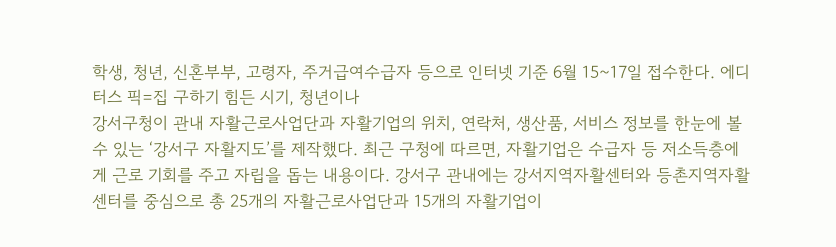학생, 청년, 신혼부부, 고령자, 주거급여수급자 등으로 인터넷 기준 6월 15~17일 접수한다. 에디터스 픽=집 구하기 힘든 시기, 청년이나
강서구청이 관내 자활근로사업단과 자활기업의 위치, 연락처, 생산품, 서비스 정보를 한눈에 볼 수 있는 ‘강서구 자활지도’를 제작했다. 최근 구청에 따르면, 자활기업은 수급자 등 저소득층에게 근로 기회를 주고 자립을 돕는 내용이다. 강서구 관내에는 강서지역자활센터와 등촌지역자활센터를 중심으로 총 25개의 자활근로사업단과 15개의 자활기업이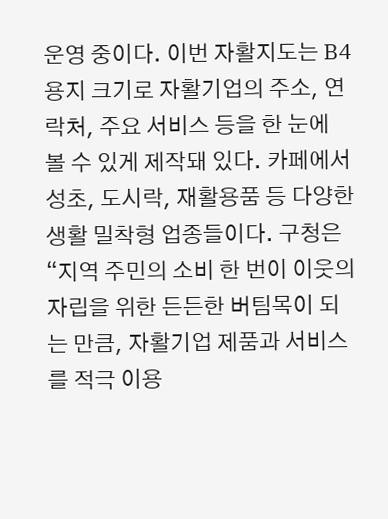운영 중이다. 이번 자활지도는 B4 용지 크기로 자활기업의 주소, 연락처, 주요 서비스 등을 한 눈에 볼 수 있게 제작돼 있다. 카페에서 성초, 도시락, 재활용품 등 다양한 생활 밀착형 업종들이다. 구청은 “지역 주민의 소비 한 번이 이웃의 자립을 위한 든든한 버팀목이 되는 만큼, 자활기업 제품과 서비스를 적극 이용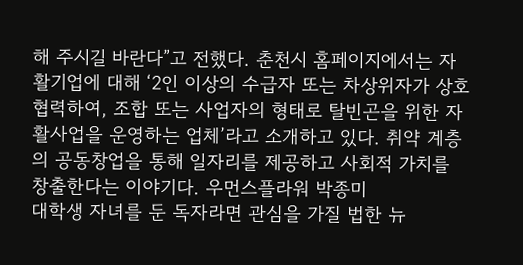해 주시길 바란다”고 전했다. 춘천시 홈페이지에서는 자활기업에 대해 ‘2인 이상의 수급자 또는 차상위자가 상호협력하여, 조합 또는 사업자의 형태로 탈빈곤을 위한 자활사업을 운영하는 업체’라고 소개하고 있다. 취약 계층의 공동창업을 통해 일자리를 제공하고 사회적 가치를 창출한다는 이야기다. 우먼스플라워 박종미
대학생 자녀를 둔 독자라면 관심을 가질 법한 뉴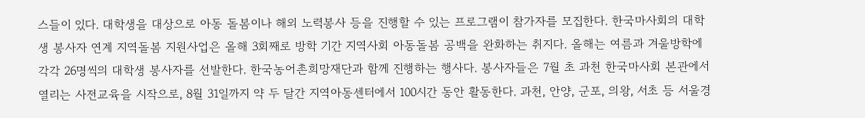스들이 있다. 대학생을 대상으로 아동 돌봄이나 해외 노력봉사 등을 진행할 수 있는 프로그램이 참가자를 모집한다. 한국마사회의 대학생 봉사자 연계 지역돌봄 지원사업은 올해 3회째로 방학 기간 지역사회 아동돌봄 공백을 완화하는 취지다. 올해는 여름과 겨울방학에 각각 26명씩의 대학생 봉사자를 선발한다. 한국농어촌희망재단과 함께 진행하는 행사다. 봉사자들은 7월 초 과천 한국마사회 본관에서 열리는 사전교육을 시작으로, 8월 31일까지 약 두 달간 지역아동센터에서 100시간 동안 활동한다. 과천, 안양, 군포, 의왕, 서초 등 서울경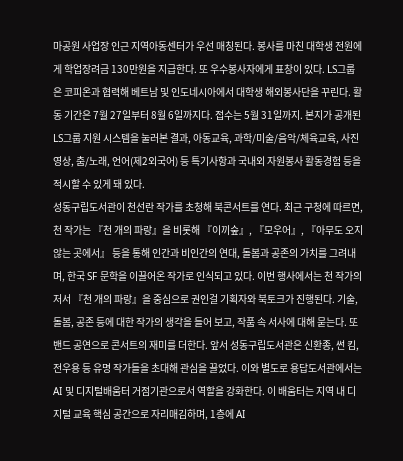마공원 사업장 인근 지역아동센터가 우선 매칭된다. 봉사를 마친 대학생 전원에게 학업장려금 130만원을 지급한다. 또 우수봉사자에게 표창이 있다. LS그룹은 코피온과 협력해 베트남 및 인도네시아에서 대학생 해외봉사단을 꾸린다. 활동 기간은 7월 27일부터 8월 6일까지다. 접수는 5월 31일까지. 본지가 공개된 LS그룹 지원 시스템을 눌러본 결과, 아동교육, 과학/미술/음악/체육교육, 사진영상, 춤/노래, 언어(제2외국어) 등 특기사항과 국내외 자원봉사 활동경험 등을 적시할 수 있게 돼 있다.
성동구립도서관이 천선란 작가를 초청해 북콘서트를 연다. 최근 구청에 따르면, 천 작가는 『천 개의 파랑』을 비롯해 『이끼숲』, 『모우어』, 『아무도 오지 않는 곳에서』 등을 통해 인간과 비인간의 연대, 돌봄과 공존의 가치를 그려내며, 한국 SF 문학을 이끌어온 작가로 인식되고 있다. 이번 행사에서는 천 작가의 저서 『천 개의 파랑』을 중심으로 권인걸 기획자와 북토크가 진행된다. 기술, 돌봄, 공존 등에 대한 작가의 생각을 들어 보고, 작품 속 서사에 대해 묻는다. 또 밴드 공연으로 콘서트의 재미를 더한다. 앞서 성동구립도서관은 신환종, 썬 킴, 전우용 등 유명 작가들을 초대해 관심을 끌었다. 이와 별도로 용답도서관에서는 AI 및 디지털배움터 거점기관으로서 역할을 강화한다. 이 배움터는 지역 내 디지털 교육 핵심 공간으로 자리매김하며, 1층에 AI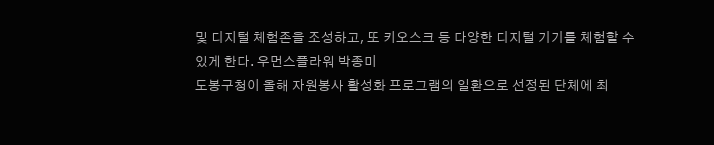및 디지털 체험존을 조성하고, 또 키오스크 등 다양한 디지털 기기를 체험할 수 있게 한다. 우먼스플라워 박종미
도봉구청이 올해 자원봉사 활성화 프로그램의 일환으로 선정된 단체에 최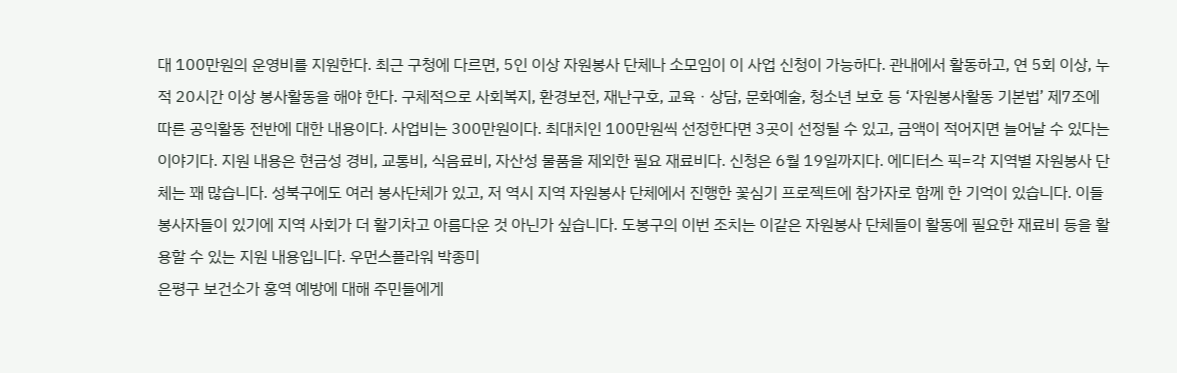대 100만원의 운영비를 지원한다. 최근 구청에 다르면, 5인 이상 자원봉사 단체나 소모임이 이 사업 신청이 가능하다. 관내에서 활동하고, 연 5회 이상, 누적 20시간 이상 봉사활동을 해야 한다. 구체적으로 사회복지, 환경보전, 재난구호, 교육ㆍ상담, 문화예술, 청소년 보호 등 ‘자원봉사활동 기본법’ 제7조에 따른 공익활동 전반에 대한 내용이다. 사업비는 300만원이다. 최대치인 100만원씩 선정한다면 3곳이 선정될 수 있고, 금액이 적어지면 늘어날 수 있다는 이야기다. 지원 내용은 현금성 경비, 교통비, 식음료비, 자산성 물품을 제외한 필요 재료비다. 신청은 6월 19일까지다. 에디터스 픽=각 지역별 자원봉사 단체는 꽤 많습니다. 성북구에도 여러 봉사단체가 있고, 저 역시 지역 자원봉사 단체에서 진행한 꽃심기 프로젝트에 참가자로 함께 한 기억이 있습니다. 이들 봉사자들이 있기에 지역 사회가 더 활기차고 아름다운 것 아닌가 싶습니다. 도봉구의 이번 조치는 이같은 자원봉사 단체들이 활동에 필요한 재료비 등을 활용할 수 있는 지원 내용입니다. 우먼스플라워 박종미
은평구 보건소가 홍역 예방에 대해 주민들에게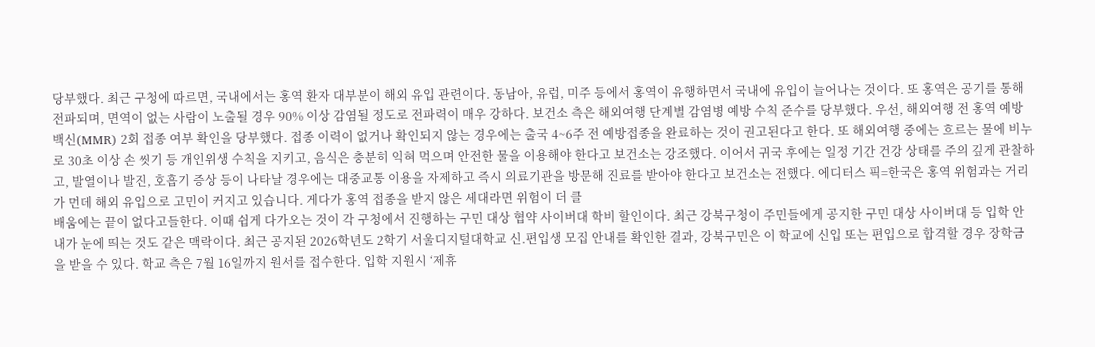당부했다. 최근 구청에 따르면, 국내에서는 홍역 환자 대부분이 해외 유입 관련이다. 동남아, 유럽, 미주 등에서 홍역이 유행하면서 국내에 유입이 늘어나는 것이다. 또 홍역은 공기를 통해 전파되며, 면역이 없는 사람이 노출될 경우 90% 이상 감염될 정도로 전파력이 매우 강하다. 보건소 측은 해외여행 단계별 감염병 예방 수칙 준수를 당부했다. 우선, 해외여행 전 홍역 예방백신(MMR) 2회 접종 여부 확인을 당부했다. 접종 이력이 없거나 확인되지 않는 경우에는 출국 4~6주 전 예방접종을 완료하는 것이 권고된다고 한다. 또 해외여행 중에는 흐르는 물에 비누로 30초 이상 손 씻기 등 개인위생 수칙을 지키고, 음식은 충분히 익혀 먹으며 안전한 물을 이용해야 한다고 보건소는 강조했다. 이어서 귀국 후에는 일정 기간 건강 상태를 주의 깊게 관찰하고, 발열이나 발진, 호흡기 증상 등이 나타날 경우에는 대중교통 이용을 자제하고 즉시 의료기관을 방문해 진료를 받아야 한다고 보건소는 전했다. 에디터스 픽=한국은 홍역 위험과는 거리가 먼데 해외 유입으로 고민이 커지고 있습니다. 게다가 홍역 접종을 받지 않은 세대라면 위험이 더 클
배움에는 끝이 없다고들한다. 이때 쉽게 다가오는 것이 각 구청에서 진행하는 구민 대상 협약 사이버대 학비 할인이다. 최근 강북구청이 주민들에게 공지한 구민 대상 사이버대 등 입학 안내가 눈에 띄는 것도 같은 맥락이다. 최근 공지된 2026학년도 2학기 서울디지털대학교 신.편입생 모집 안내를 확인한 결과, 강북구민은 이 학교에 신입 또는 편입으로 합격할 경우 장학금을 받을 수 있다. 학교 측은 7월 16일까지 원서를 접수한다. 입학 지원시 ‘제휴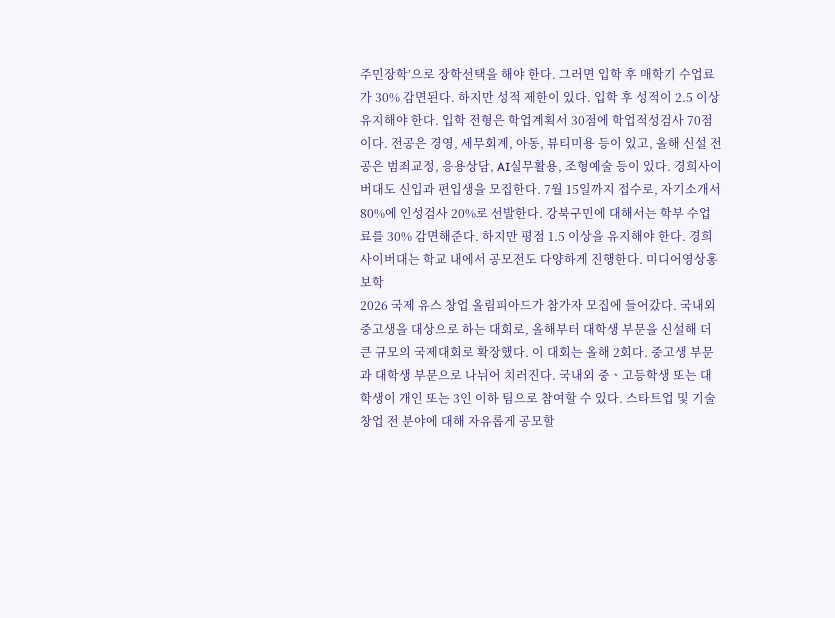주민장학’으로 장학선택을 해야 한다. 그러면 입학 후 매학기 수업료가 30% 감면된다. 하지만 성적 제한이 있다. 입학 후 성적이 2.5 이상 유지해야 한다. 입학 전형은 학업계획서 30점에 학업적성검사 70점이다. 전공은 경영, 세무회계, 아동, 뷰티미용 등이 있고, 올해 신설 전공은 범죄교정, 응용상담, AI실무활용, 조형예술 등이 있다. 경희사이버대도 신입과 편입생을 모집한다. 7월 15일까지 접수로, 자기소개서 80%에 인성검사 20%로 선발한다. 강북구민에 대해서는 학부 수업료를 30% 감면해준다. 하지만 평점 1.5 이상을 유지해야 한다. 경희사이버대는 학교 내에서 공모전도 다양하게 진행한다. 미디어영상홍보학
2026 국제 유스 창업 올림피아드가 참가자 모집에 들어갔다. 국내외 중고생을 대상으로 하는 대회로, 올해부터 대학생 부문을 신설해 더 큰 규모의 국제대회로 확장했다. 이 대회는 올해 2회다. 중고생 부문과 대학생 부문으로 나뉘어 치러진다. 국내외 중ㆍ고등학생 또는 대학생이 개인 또는 3인 이하 팀으로 참여할 수 있다. 스타트업 및 기술 창업 전 분야에 대해 자유롭게 공모할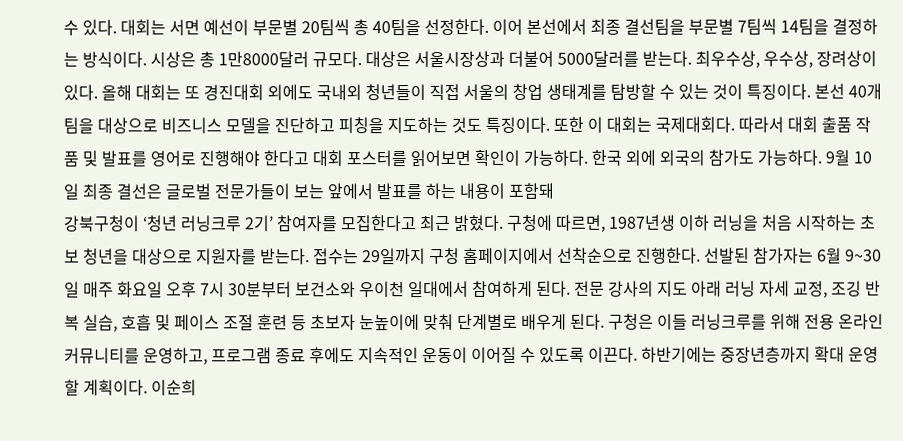수 있다. 대회는 서면 예선이 부문별 20팀씩 총 40팀을 선정한다. 이어 본선에서 최종 결선팀을 부문별 7팀씩 14팀을 결정하는 방식이다. 시상은 총 1만8000달러 규모다. 대상은 서울시장상과 더불어 5000달러를 받는다. 최우수상, 우수상, 장려상이 있다. 올해 대회는 또 경진대회 외에도 국내외 청년들이 직접 서울의 창업 생태계를 탐방할 수 있는 것이 특징이다. 본선 40개팀을 대상으로 비즈니스 모델을 진단하고 피칭을 지도하는 것도 특징이다. 또한 이 대회는 국제대회다. 따라서 대회 출품 작품 및 발표를 영어로 진행해야 한다고 대회 포스터를 읽어보면 확인이 가능하다. 한국 외에 외국의 참가도 가능하다. 9월 10일 최종 결선은 글로벌 전문가들이 보는 앞에서 발표를 하는 내용이 포함돼
강북구청이 ‘청년 러닝크루 2기’ 참여자를 모집한다고 최근 밝혔다. 구청에 따르면, 1987년생 이하 러닝을 처음 시작하는 초보 청년을 대상으로 지원자를 받는다. 접수는 29일까지 구청 홈페이지에서 선착순으로 진행한다. 선발된 참가자는 6월 9~30일 매주 화요일 오후 7시 30분부터 보건소와 우이천 일대에서 참여하게 된다. 전문 강사의 지도 아래 러닝 자세 교정, 조깅 반복 실습, 호흡 및 페이스 조절 훈련 등 초보자 눈높이에 맞춰 단계별로 배우게 된다. 구청은 이들 러닝크루를 위해 전용 온라인 커뮤니티를 운영하고, 프로그램 종료 후에도 지속적인 운동이 이어질 수 있도록 이끈다. 하반기에는 중장년층까지 확대 운영할 계획이다. 이순희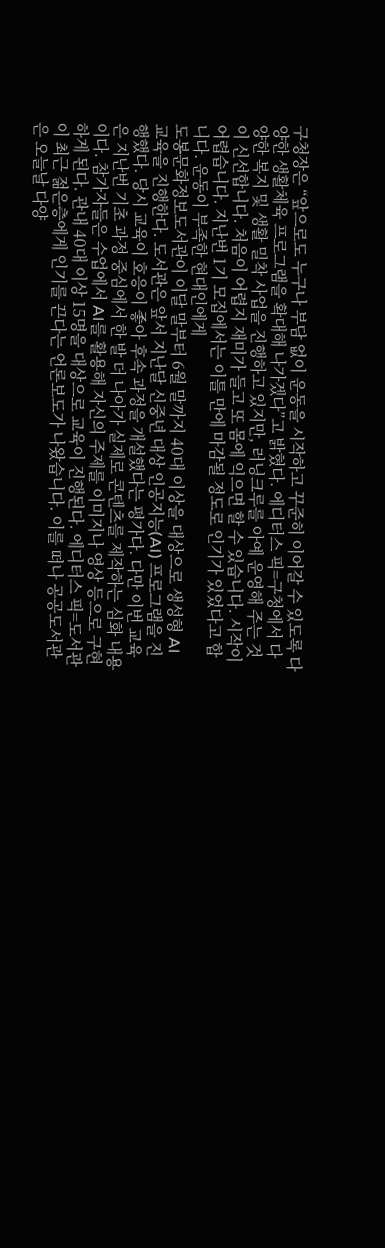구청장은 “앞으로도 누구나 부담 없이 운동을 시작하고 꾸준히 이어갈 수 있도록 다양한 생활체육 프로그램을 확대해 나가겠다”고 밝혔다. 에디터스 픽=구청에서 다양한 복지 및 생활 밀착 사업을 진행하고 있지만, 러닝크루를 아예 운영해 주는 것이 신선합니다. 처음이 어렵지 재미가 들고 또 몸에 익으면 할 수 있습니다. 시작이 어렵습니다. 지난번 1기 모집에서는 이틀 만에 마감될 정도로 인기가 있었다고 합니다. 운동이 부족한 현대인에게
도봉문화정보도서관이 이달 말부터 6월 말까지 40대 이상을 대상으로 생성형 AI 교육을 진행한다. 도서관은 앞서 지난달 신중년 대상 인공지능(AI) 프로그램을 진행했다. 당시 교육이 호응이 좋아 후속 과정을 개설했다는 평가다. 다만 이번 교육은 지난번 기초 과정 중심에서 한 발 더 나아가 실제로 콘텐츠를 제작하는 심화 내용이다. 참가자들은 수업에서 AI를 활용해 자신의 주제를 이미지나 영상 등으로 구현하게 된다. 관내 40대 이상 15명을 대상으로 교육이 진행된다. 에디터스 픽=도서관이 최근 젊은층에게 인기를 끈다는 언론보도가 나왔습니다. 이를 떠나 공공도서관은 오늘날 다양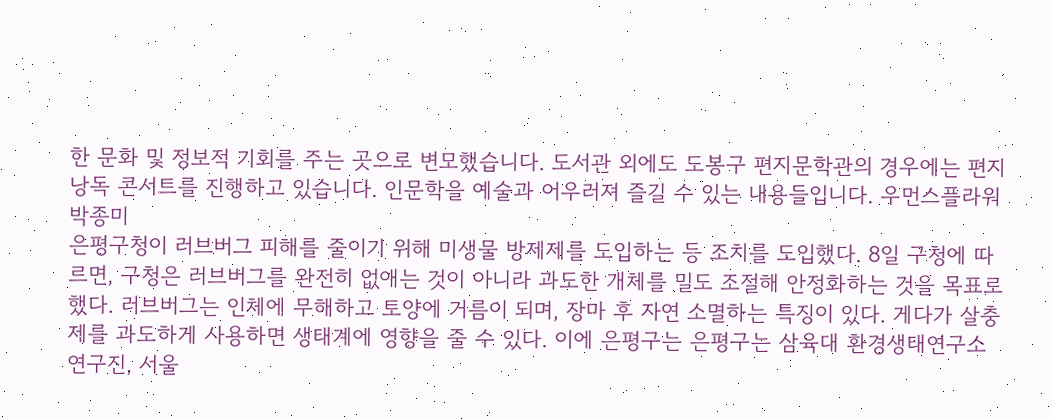한 문화 및 정보적 기회를 주는 곳으로 변모했습니다. 도서관 외에도 도봉구 편지문학관의 경우에는 편지낭독 콘서트를 진행하고 있습니다. 인문학을 예술과 어우러져 즐길 수 있는 내용들입니다. 우먼스플라워 박종미
은평구청이 러브버그 피해를 줄이기 위해 미생물 방제제를 도입하는 등 조치를 도입했다. 8일 구청에 따르면, 구청은 러브버그를 완전히 없애는 것이 아니라 과도한 개체를 밀도 조절해 안정화하는 것을 목표로 했다. 러브버그는 인체에 무해하고 토양에 거름이 되며, 장마 후 자연 소멸하는 특징이 있다. 게다가 살충제를 과도하게 사용하면 생태계에 영향을 줄 수 있다. 이에 은평구는 은평구는 삼육대 환경생태연구소 연구진, 서울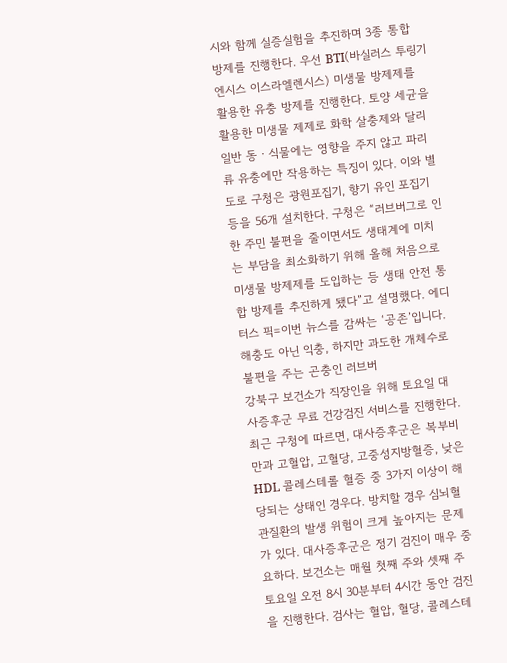시와 함께 실증실험을 추진하며 3종 통합 방제를 진행한다. 우선 BTI(바실러스 투링기엔시스 이스라엘렌시스) 미생물 방제제를 활용한 유충 방제를 진행한다. 토양 세균을 활용한 미생물 제제로 화학 살충제와 달리 일반 동ㆍ식물에는 영향을 주지 않고 파리류 유충에만 작용하는 특징이 있다. 이와 별도로 구청은 광원포집기, 향기 유인 포집기 등을 56개 설치한다. 구청은 “러브버그로 인한 주민 불편을 줄이면서도 생태계에 미치는 부담을 최소화하기 위해 올해 처음으로 미생물 방제제를 도입하는 등 생태 안전 통합 방제를 추진하게 됐다”고 설명했다. 에디터스 픽=이번 뉴스를 감싸는 ‘공존’입니다. 해충도 아닌 익충, 하지만 과도한 개체수로 불편을 주는 곤충인 러브버
강북구 보건소가 직장인을 위해 토요일 대사증후군 무료 건강검진 서비스를 진행한다. 최근 구청에 따르면, 대사증후군은 복부비만과 고혈압, 고혈당, 고중성지방혈증, 낮은 HDL 콜레스테롤 혈증 중 3가지 이상이 해당되는 상태인 경우다. 방치할 경우 심뇌혈관질환의 발생 위험이 크게 높아지는 문제가 있다. 대사증후군은 정기 검진이 매우 중요하다. 보건소는 매월 첫째 주와 셋째 주 토요일 오전 8시 30분부터 4시간 동안 검진을 진행한다. 검사는 혈압, 혈당, 콜레스테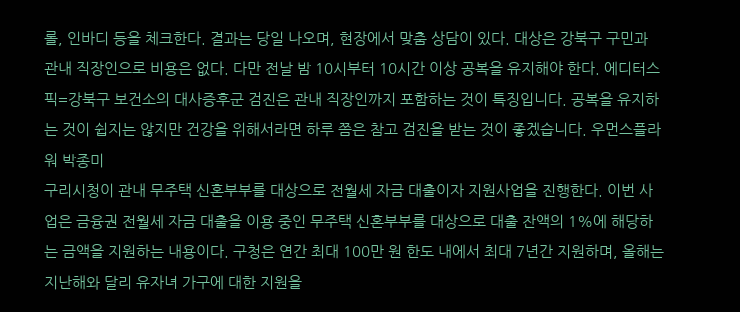롤, 인바디 등을 체크한다. 결과는 당일 나오며, 현장에서 맞춤 상담이 있다. 대상은 강북구 구민과 관내 직장인으로 비용은 없다. 다만 전날 밤 10시부터 10시간 이상 공복을 유지해야 한다. 에디터스 픽=강북구 보건소의 대사증후군 검진은 관내 직장인까지 포함하는 것이 특징입니다. 공복을 유지하는 것이 쉽지는 않지만 건강을 위해서라면 하루 쯤은 참고 검진을 받는 것이 좋겠습니다. 우먼스플라워 박종미
구리시청이 관내 무주택 신혼부부를 대상으로 전월세 자금 대출이자 지원사업을 진행한다. 이번 사업은 금융권 전월세 자금 대출을 이용 중인 무주택 신혼부부를 대상으로 대출 잔액의 1%에 해당하는 금액을 지원하는 내용이다. 구청은 연간 최대 100만 원 한도 내에서 최대 7년간 지원하며, 올해는 지난해와 달리 유자녀 가구에 대한 지원을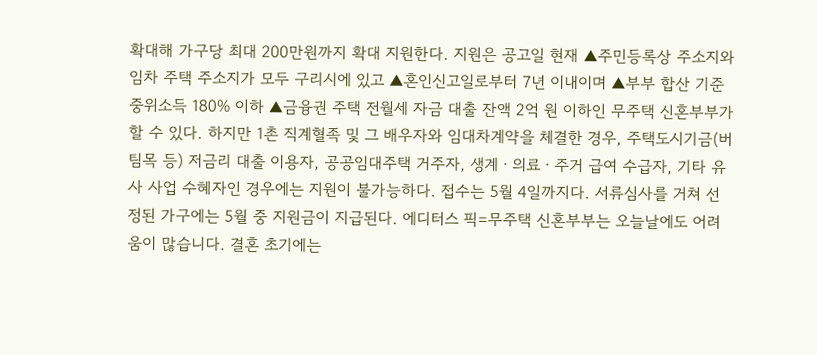확대해 가구당 최대 200만원까지 확대 지원한다. 지원은 공고일 현재 ▲주민등록상 주소지와 임차 주택 주소지가 모두 구리시에 있고 ▲혼인신고일로부터 7년 이내이며 ▲부부 합산 기준 중위소득 180% 이하 ▲금융권 주택 전월세 자금 대출 잔액 2억 원 이하인 무주택 신혼부부가 할 수 있다. 하지만 1촌 직계혈족 및 그 배우자와 임대차계약을 체결한 경우, 주택도시기금(버팀목 등) 저금리 대출 이용자, 공공임대주택 거주자, 생계ㆍ의료ㆍ주거 급여 수급자, 기타 유사 사업 수혜자인 경우에는 지원이 불가능하다. 접수는 5월 4일까지다. 서류심사를 거쳐 선정된 가구에는 5월 중 지원금이 지급된다. 에디터스 픽=무주택 신혼부부는 오늘날에도 어려움이 많습니다. 결혼 초기에는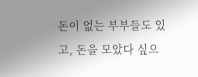돈이 없는 부부들도 있고, 돈을 모았다 싶으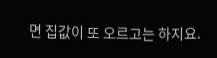면 집값이 또 오르고는 하지요.